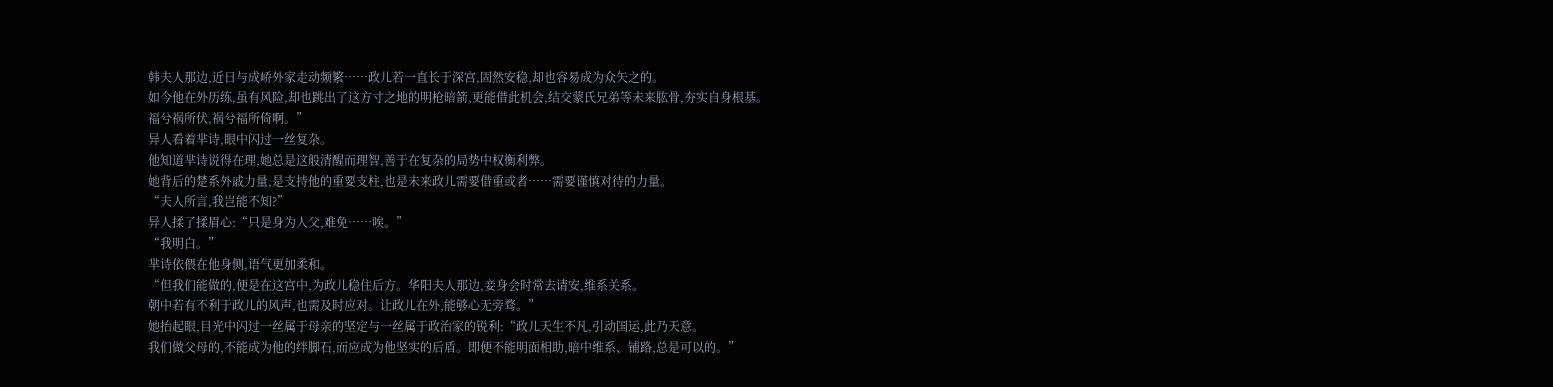韩夫人那边,近日与成峤外家走动频繁……政儿若一直长于深宫,固然安稳,却也容易成为众矢之的。
如今他在外历练,虽有风险,却也跳出了这方寸之地的明枪暗箭,更能借此机会,结交蒙氏兄弟等未来肱骨,夯实自身根基。
福兮祸所伏,祸兮福所倚啊。”
异人看着芈诗,眼中闪过一丝复杂。
他知道芈诗说得在理,她总是这般清醒而理智,善于在复杂的局势中权衡利弊。
她背后的楚系外戚力量,是支持他的重要支柱,也是未来政儿需要借重或者……需要谨慎对待的力量。
“夫人所言,我岂能不知?”
异人揉了揉眉心:“只是身为人父,难免……唉。”
“我明白。”
芈诗依偎在他身侧,语气更加柔和。
“但我们能做的,便是在这宫中,为政儿稳住后方。华阳夫人那边,妾身会时常去请安,维系关系。
朝中若有不利于政儿的风声,也需及时应对。让政儿在外,能够心无旁骛。”
她抬起眼,目光中闪过一丝属于母亲的坚定与一丝属于政治家的锐利:“政儿天生不凡,引动国运,此乃天意。
我们做父母的,不能成为他的绊脚石,而应成为他坚实的后盾。即便不能明面相助,暗中维系、铺路,总是可以的。”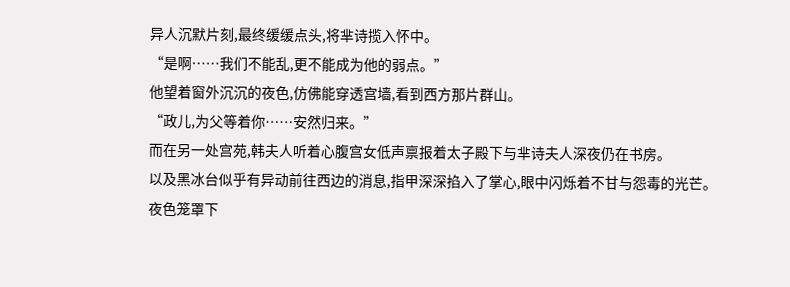异人沉默片刻,最终缓缓点头,将芈诗揽入怀中。
“是啊……我们不能乱,更不能成为他的弱点。”
他望着窗外沉沉的夜色,仿佛能穿透宫墙,看到西方那片群山。
“政儿,为父等着你……安然归来。”
而在另一处宫苑,韩夫人听着心腹宫女低声禀报着太子殿下与芈诗夫人深夜仍在书房。
以及黑冰台似乎有异动前往西边的消息,指甲深深掐入了掌心,眼中闪烁着不甘与怨毒的光芒。
夜色笼罩下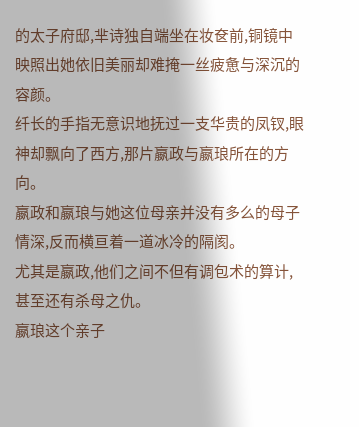的太子府邸,芈诗独自端坐在妆奁前,铜镜中映照出她依旧美丽却难掩一丝疲惫与深沉的容颜。
纤长的手指无意识地抚过一支华贵的凤钗,眼神却飘向了西方,那片嬴政与嬴琅所在的方向。
嬴政和嬴琅与她这位母亲并没有多么的母子情深,反而横亘着一道冰冷的隔阂。
尤其是嬴政,他们之间不但有调包术的算计,甚至还有杀母之仇。
嬴琅这个亲子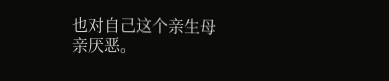也对自己这个亲生母亲厌恶。